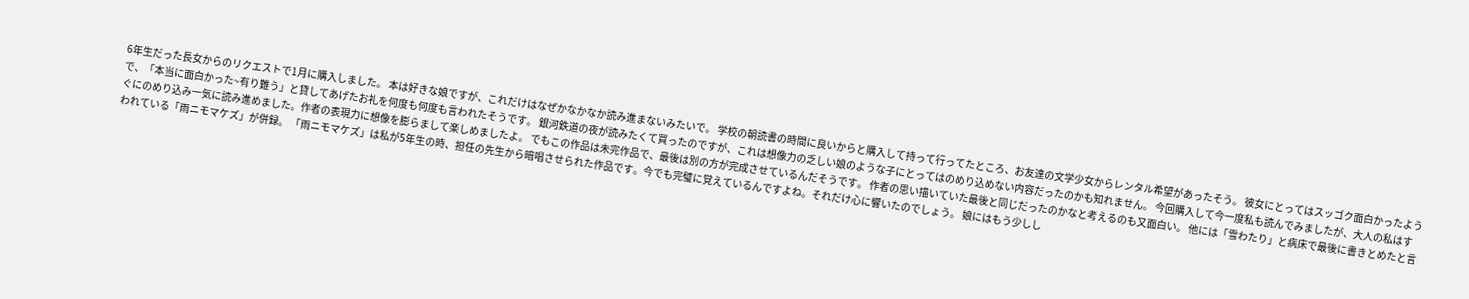6年生だった長女からのリクエストで1月に購入しました。 本は好きな娘ですが、これだけはなぜかなかなか読み進まないみたいで。 学校の朝読書の時間に良いからと購入して持って行ってたところ、お友達の文学少女からレンタル希望があったそう。 彼女にとってはスッゴク面白かったようで、「本当に面白かった~有り難う」と貸してあげたお礼を何度も何度も言われたそうです。 銀河鉄道の夜が読みたくて買ったのですが、これは想像力の乏しい娘のような子にとってはのめり込めない内容だったのかも知れません。 今回購入して今一度私も読んでみましたが、大人の私はすぐにのめり込み一気に読み進めました。作者の表現力に想像を膨らまして楽しめましたよ。 でもこの作品は未完作品で、最後は別の方が完成させているんだそうです。 作者の思い描いていた最後と同じだったのかなと考えるのも又面白い。 他には「雪わたり」と病床で最後に書きとめたと言われている「雨ニモマケズ」が併録。 「雨ニモマケズ」は私が5年生の時、担任の先生から暗唱させられた作品です。今でも完璧に覚えているんですよね。それだけ心に響いたのでしょう。 娘にはもう少しし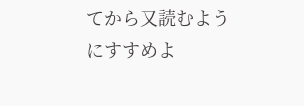てから又読むようにすすめよ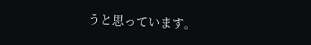うと思っています。